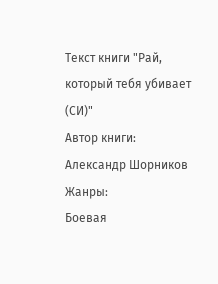Текст книги "Рай, который тебя убивает (СИ)"
Автор книги: Александр Шорников
Жанры:
Боевая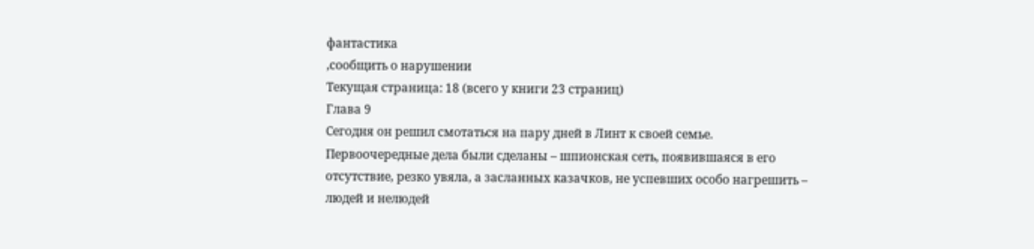фантастика
,сообщить о нарушении
Текущая страница: 18 (всего у книги 23 страниц)
Глава 9
Сегодня он решил смотаться на пару дней в Линт к своей семье. Первоочередные дела были сделаны – шпионская сеть, появившаяся в его отсутствие, резко увяла, а засланных казачков, не успевших особо нагрешить – людей и нелюдей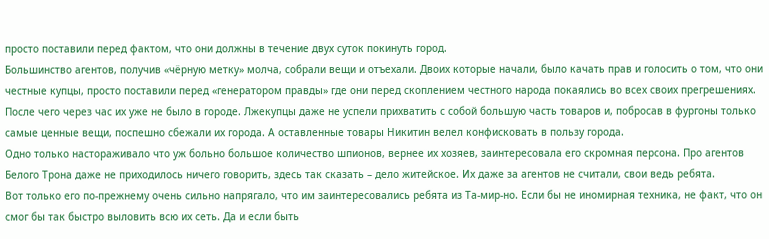просто поставили перед фактом, что они должны в течение двух суток покинуть город.
Большинство агентов, получив «чёрную метку» молча, собрали вещи и отъехали. Двоих которые начали, было качать прав и голосить о том, что они честные купцы, просто поставили перед «генератором правды» где они перед скоплением честного народа покаялись во всех своих прегрешениях.
После чего через час их уже не было в городе. Лжекупцы даже не успели прихватить с собой большую часть товаров и, побросав в фургоны только самые ценные вещи, поспешно сбежали их города. А оставленные товары Никитин велел конфисковать в пользу города.
Одно только настораживало что уж больно большое количество шпионов, вернее их хозяев, заинтересовала его скромная персона. Про агентов Белого Трона даже не приходилось ничего говорить, здесь так сказать – дело житейское. Их даже за агентов не считали, свои ведь ребята.
Вот только его по-прежнему очень сильно напрягало, что им заинтересовались ребята из Та-мир-но. Если бы не иномирная техника, не факт, что он смог бы так быстро выловить всю их сеть. Да и если быть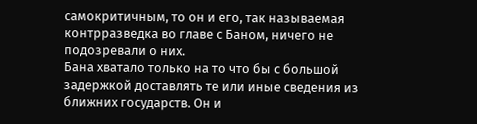самокритичным, то он и его, так называемая контрразведка во главе с Баном, ничего не подозревали о них.
Бана хватало только на то что бы с большой задержкой доставлять те или иные сведения из ближних государств. Он и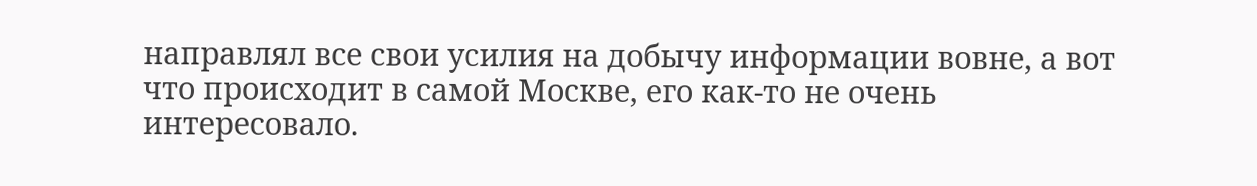направлял все свои усилия на добычу информации вовне, а вот что происходит в самой Москве, его как-то не очень интересовало.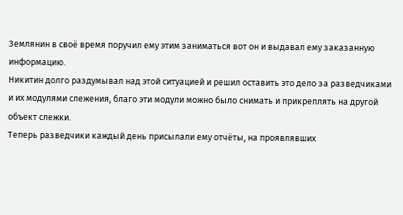Землянин в своё время поручил ему этим заниматься вот он и выдавал ему заказанную информацию.
Никитин долго раздумывал над этой ситуацией и решил оставить это дело за разведчиками и их модулями слежения, благо эти модули можно было снимать и прикреплять на другой объект слежки.
Теперь разведчики каждый день присылали ему отчёты, на проявлявших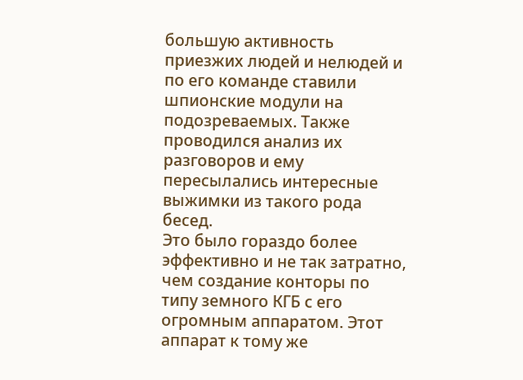большую активность приезжих людей и нелюдей и по его команде ставили шпионские модули на подозреваемых. Также проводился анализ их разговоров и ему пересылались интересные выжимки из такого рода бесед.
Это было гораздо более эффективно и не так затратно, чем создание конторы по типу земного КГБ с его огромным аппаратом. Этот аппарат к тому же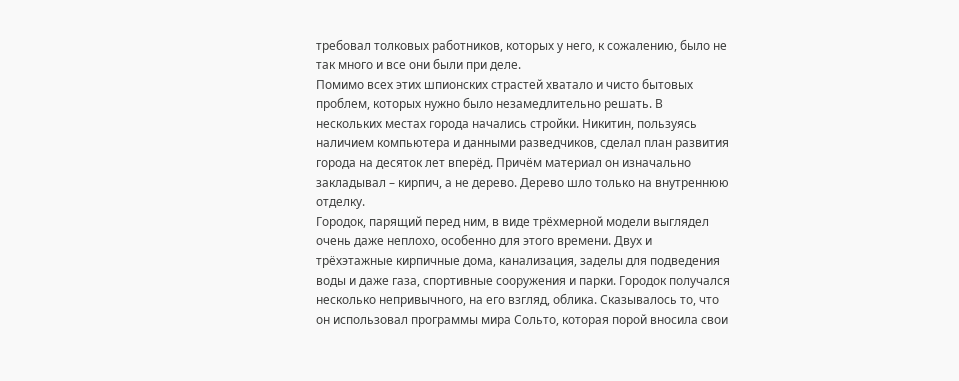требовал толковых работников, которых у него, к сожалению, было не так много и все они были при деле.
Помимо всех этих шпионских страстей хватало и чисто бытовых проблем, которых нужно было незамедлительно решать. В нескольких местах города начались стройки. Никитин, пользуясь наличием компьютера и данными разведчиков, сделал план развития города на десяток лет вперёд. Причём материал он изначально закладывал – кирпич, а не дерево. Дерево шло только на внутреннюю отделку.
Городок, парящий перед ним, в виде трёхмерной модели выглядел очень даже неплохо, особенно для этого времени. Двух и трёхэтажные кирпичные дома, канализация, заделы для подведения воды и даже газа, спортивные сооружения и парки. Городок получался несколько непривычного, на его взгляд, облика. Сказывалось то, что он использовал программы мира Сольто, которая порой вносила свои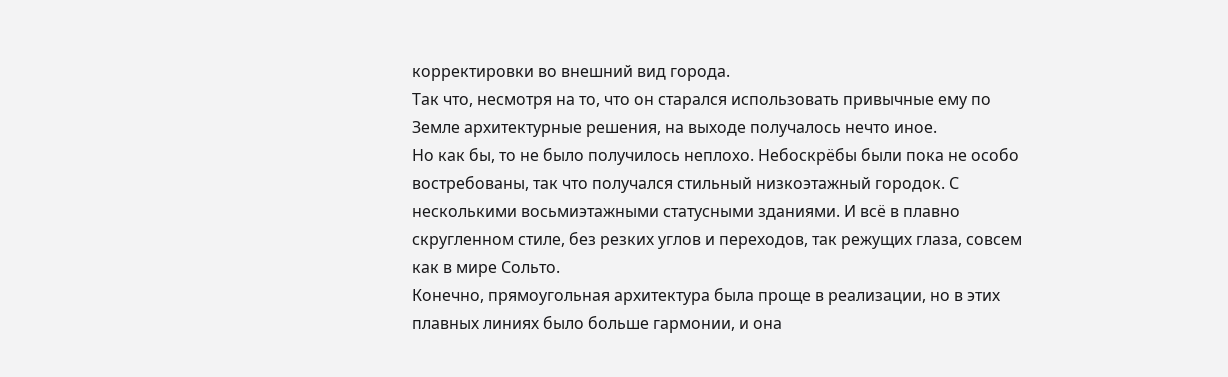корректировки во внешний вид города.
Так что, несмотря на то, что он старался использовать привычные ему по Земле архитектурные решения, на выходе получалось нечто иное.
Но как бы, то не было получилось неплохо. Небоскрёбы были пока не особо востребованы, так что получался стильный низкоэтажный городок. С несколькими восьмиэтажными статусными зданиями. И всё в плавно скругленном стиле, без резких углов и переходов, так режущих глаза, совсем как в мире Сольто.
Конечно, прямоугольная архитектура была проще в реализации, но в этих плавных линиях было больше гармонии, и она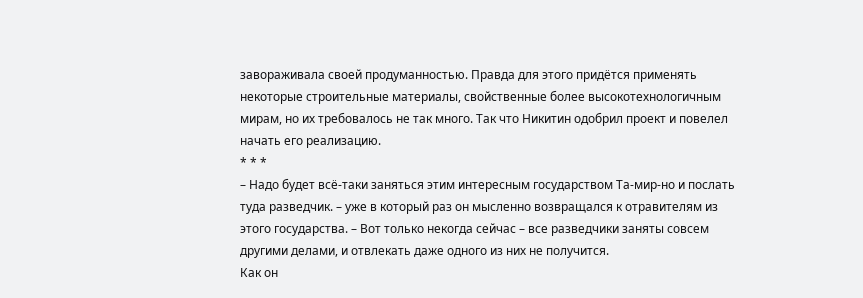завораживала своей продуманностью. Правда для этого придётся применять некоторые строительные материалы, свойственные более высокотехнологичным мирам, но их требовалось не так много. Так что Никитин одобрил проект и повелел начать его реализацию.
* * *
– Надо будет всё-таки заняться этим интересным государством Та-мир-но и послать туда разведчик. – уже в который раз он мысленно возвращался к отравителям из этого государства. – Вот только некогда сейчас – все разведчики заняты совсем другими делами, и отвлекать даже одного из них не получится.
Как он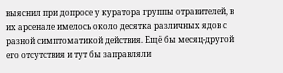выяснил при допросе у куратора группы отравителей, в их арсенале имелось около десятка различных ядов с разной симптоматикой действия. Ещё бы месяц-другой его отсутствия и тут бы заправляли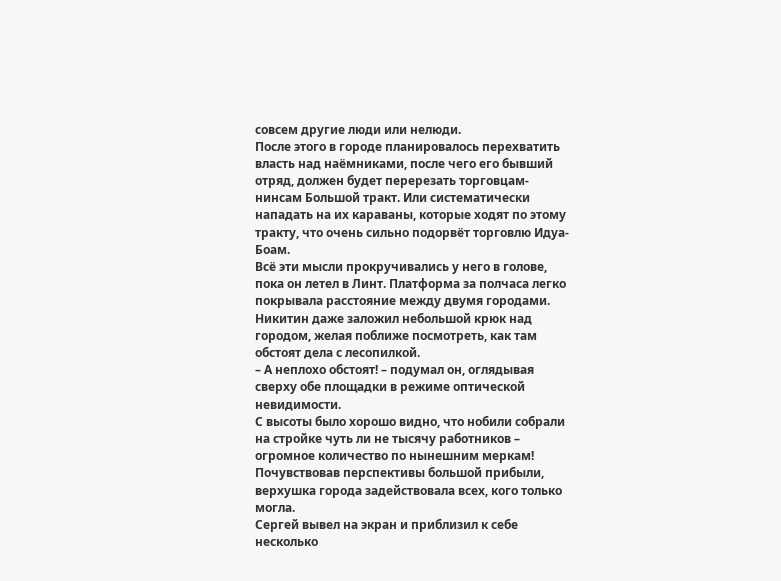совсем другие люди или нелюди.
После этого в городе планировалось перехватить власть над наёмниками, после чего его бывший отряд, должен будет перерезать торговцам-нинсам Большой тракт. Или систематически нападать на их караваны, которые ходят по этому тракту, что очень сильно подорвёт торговлю Идуа-Боам.
Всё эти мысли прокручивались у него в голове, пока он летел в Линт. Платформа за полчаса легко покрывала расстояние между двумя городами. Никитин даже заложил небольшой крюк над городом, желая поближе посмотреть, как там обстоят дела с лесопилкой.
– А неплохо обстоят! – подумал он, оглядывая сверху обе площадки в режиме оптической невидимости.
С высоты было хорошо видно, что нобили собрали на стройке чуть ли не тысячу работников – огромное количество по нынешним меркам! Почувствовав перспективы большой прибыли, верхушка города задействовала всех, кого только могла.
Сергей вывел на экран и приблизил к себе несколько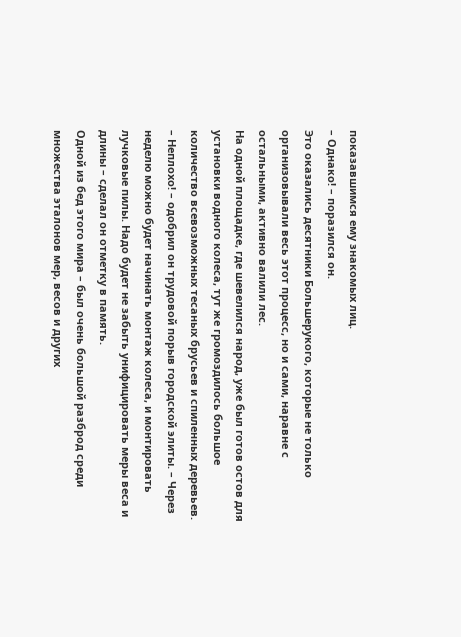показавшимся ему знакомых лиц.
– Однако! – поразился он.
Это оказались десятники Большерукого, которые не только организовывали весь этот процесс, но и сами, наравне с остальными, активно валили лес.
На одной площадке, где шевелился народ, уже был готов остов для установки водного колеса, тут же громоздилось большое количество всевозможных тесаных брусьев и спиленных деревьев.
– Неплохо! – одобрил он трудовой порыв городской элиты. – Через неделю можно будет начинать монтаж колеса, и монтировать лучковые пилы. Надо будет не забыть унифицировать меры веса и длины – сделал он отметку в память.
Одной из бед этого мира – был очень большой разброд среди множества эталонов мер, весов и других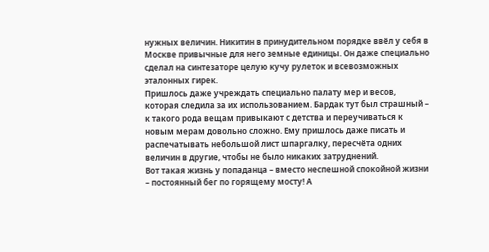нужных величин. Никитин в принудительном порядке ввёл у себя в Москве привычные для него земные единицы. Он даже специально сделал на синтезаторе целую кучу рулеток и всевозможных эталонных гирек.
Пришлось даже учреждать специально палату мер и весов, которая следила за их использованием. Бардак тут был страшный – к такого рода вещам привыкают с детства и переучиваться к новым мерам довольно сложно. Ему пришлось даже писать и распечатывать небольшой лист шпаргалку, пересчёта одних величин в другие, чтобы не было никаких затруднений.
Вот такая жизнь у попаданца – вместо неспешной спокойной жизни – постоянный бег по горящему мосту! А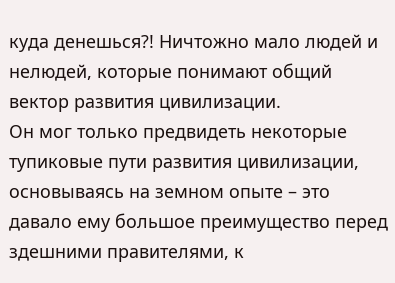куда денешься?! Ничтожно мало людей и нелюдей, которые понимают общий вектор развития цивилизации.
Он мог только предвидеть некоторые тупиковые пути развития цивилизации, основываясь на земном опыте – это давало ему большое преимущество перед здешними правителями, к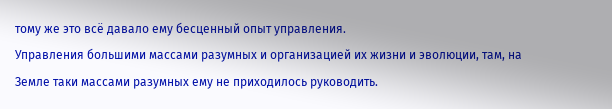тому же это всё давало ему бесценный опыт управления.
Управления большими массами разумных и организацией их жизни и эволюции, там, на Земле таки массами разумных ему не приходилось руководить.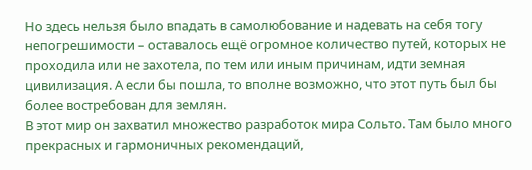Но здесь нельзя было впадать в самолюбование и надевать на себя тогу непогрешимости – оставалось ещё огромное количество путей, которых не проходила или не захотела, по тем или иным причинам, идти земная цивилизация. А если бы пошла, то вполне возможно, что этот путь был бы более востребован для землян.
В этот мир он захватил множество разработок мира Сольто. Там было много прекрасных и гармоничных рекомендаций,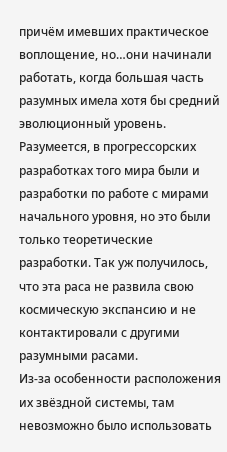причём имевших практическое воплощение, но…они начинали работать, когда большая часть разумных имела хотя бы средний эволюционный уровень.
Разумеется, в прогрессорских разработках того мира были и разработки по работе с мирами начального уровня, но это были только теоретические разработки. Так уж получилось, что эта раса не развила свою космическую экспансию и не контактировали с другими разумными расами.
Из-за особенности расположения их звёздной системы, там невозможно было использовать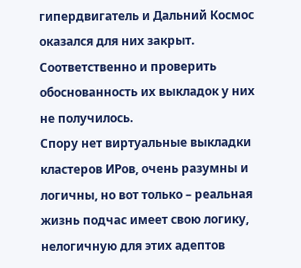гипердвигатель и Дальний Космос оказался для них закрыт. Соответственно и проверить обоснованность их выкладок у них не получилось.
Спору нет виртуальные выкладки кластеров ИРов, очень разумны и логичны, но вот только – реальная жизнь подчас имеет свою логику, нелогичную для этих адептов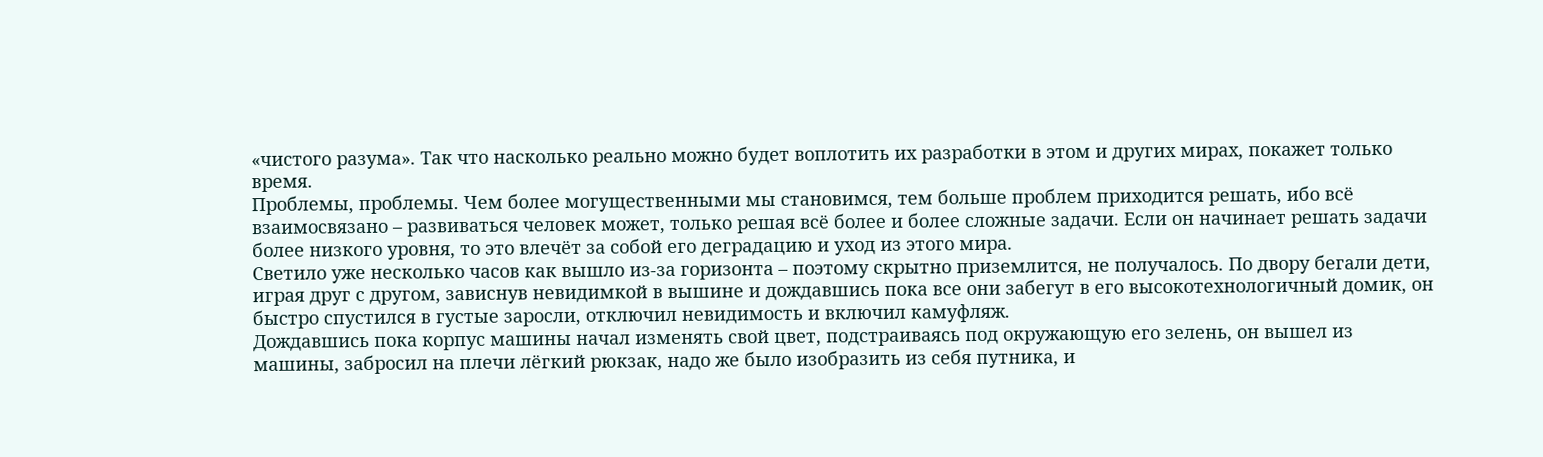«чистого разума». Так что насколько реально можно будет воплотить их разработки в этом и других мирах, покажет только время.
Проблемы, проблемы. Чем более могущественными мы становимся, тем больше проблем приходится решать, ибо всё взаимосвязано – развиваться человек может, только решая всё более и более сложные задачи. Если он начинает решать задачи более низкого уровня, то это влечёт за собой его деградацию и уход из этого мира.
Светило уже несколько часов как вышло из-за горизонта – поэтому скрытно приземлится, не получалось. По двору бегали дети, играя друг с другом, зависнув невидимкой в вышине и дождавшись пока все они забегут в его высокотехнологичный домик, он быстро спустился в густые заросли, отключил невидимость и включил камуфляж.
Дождавшись пока корпус машины начал изменять свой цвет, подстраиваясь под окружающую его зелень, он вышел из машины, забросил на плечи лёгкий рюкзак, надо же было изобразить из себя путника, и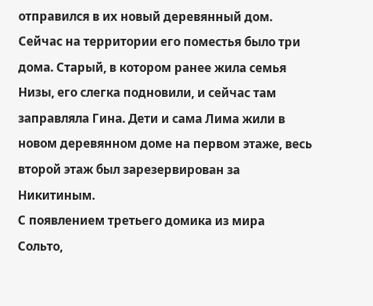отправился в их новый деревянный дом.
Сейчас на территории его поместья было три дома. Старый, в котором ранее жила семья Низы, его слегка подновили, и сейчас там заправляла Гина. Дети и сама Лима жили в новом деревянном доме на первом этаже, весь второй этаж был зарезервирован за Никитиным.
С появлением третьего домика из мира Сольто,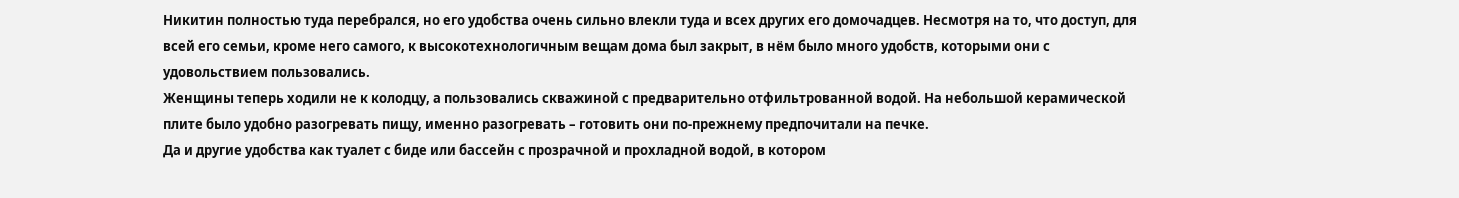Никитин полностью туда перебрался, но его удобства очень сильно влекли туда и всех других его домочадцев. Несмотря на то, что доступ, для всей его семьи, кроме него самого, к высокотехнологичным вещам дома был закрыт, в нём было много удобств, которыми они с удовольствием пользовались.
Женщины теперь ходили не к колодцу, а пользовались скважиной с предварительно отфильтрованной водой. На небольшой керамической плите было удобно разогревать пищу, именно разогревать – готовить они по-прежнему предпочитали на печке.
Да и другие удобства как туалет с биде или бассейн с прозрачной и прохладной водой, в котором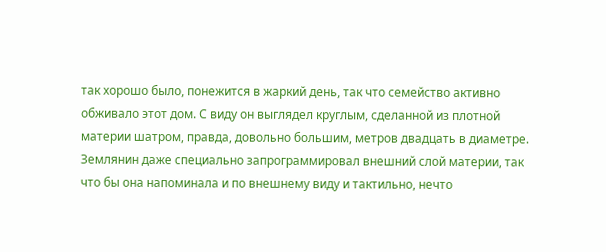так хорошо было, понежится в жаркий день, так что семейство активно обживало этот дом. С виду он выглядел круглым, сделанной из плотной материи шатром, правда, довольно большим, метров двадцать в диаметре.
Землянин даже специально запрограммировал внешний слой материи, так что бы она напоминала и по внешнему виду и тактильно, нечто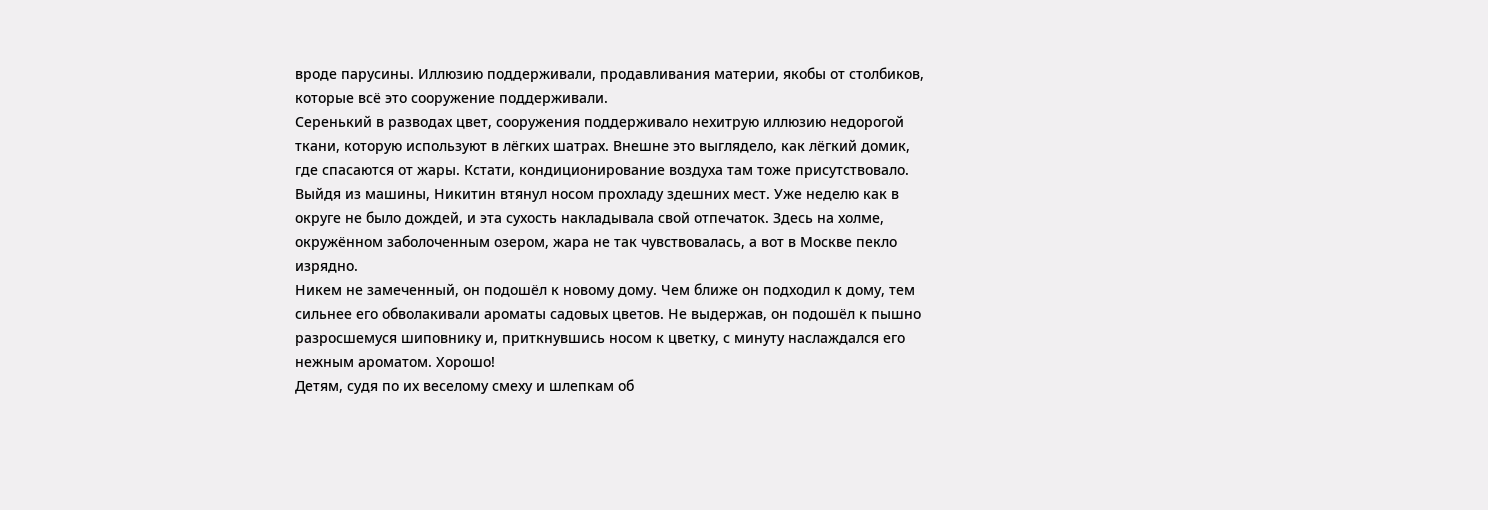вроде парусины. Иллюзию поддерживали, продавливания материи, якобы от столбиков, которые всё это сооружение поддерживали.
Серенький в разводах цвет, сооружения поддерживало нехитрую иллюзию недорогой ткани, которую используют в лёгких шатрах. Внешне это выглядело, как лёгкий домик, где спасаются от жары. Кстати, кондиционирование воздуха там тоже присутствовало.
Выйдя из машины, Никитин втянул носом прохладу здешних мест. Уже неделю как в округе не было дождей, и эта сухость накладывала свой отпечаток. Здесь на холме, окружённом заболоченным озером, жара не так чувствовалась, а вот в Москве пекло изрядно.
Никем не замеченный, он подошёл к новому дому. Чем ближе он подходил к дому, тем сильнее его обволакивали ароматы садовых цветов. Не выдержав, он подошёл к пышно разросшемуся шиповнику и, приткнувшись носом к цветку, с минуту наслаждался его нежным ароматом. Хорошо!
Детям, судя по их веселому смеху и шлепкам об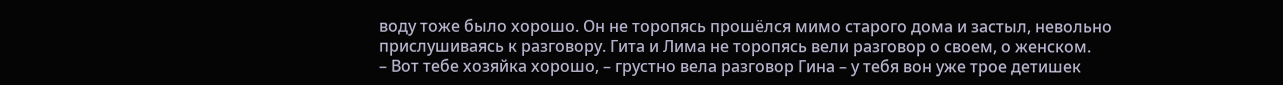воду тоже было хорошо. Он не торопясь прошёлся мимо старого дома и застыл, невольно прислушиваясь к разговору. Гита и Лима не торопясь вели разговор о своем, о женском.
– Вот тебе хозяйка хорошо, – грустно вела разговор Гина – у тебя вон уже трое детишек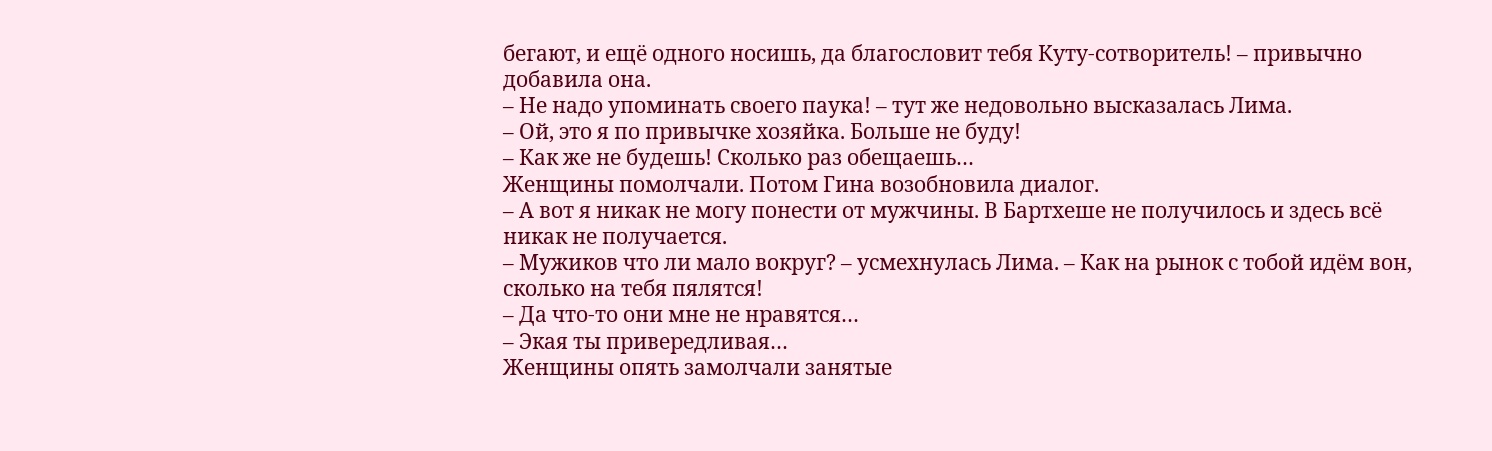бегают, и ещё одного носишь, да благословит тебя Куту-сотворитель! – привычно добавила она.
– Не надо упоминать своего паука! – тут же недовольно высказалась Лима.
– Ой, это я по привычке хозяйка. Больше не буду!
– Как же не будешь! Сколько раз обещаешь…
Женщины помолчали. Потом Гина возобновила диалог.
– А вот я никак не могу понести от мужчины. В Бартхеше не получилось и здесь всё никак не получается.
– Мужиков что ли мало вокруг? – усмехнулась Лима. – Как на рынок с тобой идём вон, сколько на тебя пялятся!
– Да что-то они мне не нравятся…
– Экая ты привередливая…
Женщины опять замолчали занятые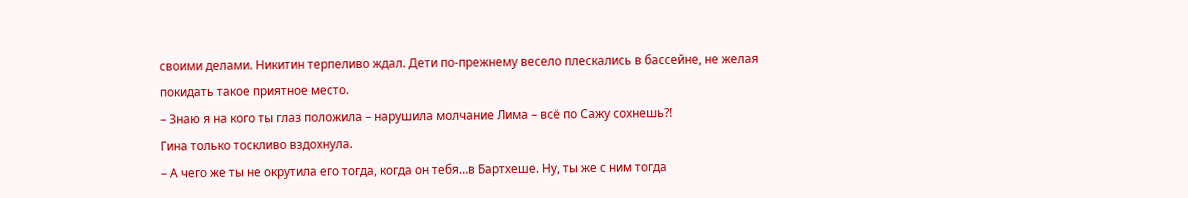своими делами. Никитин терпеливо ждал. Дети по-прежнему весело плескались в бассейне, не желая покидать такое приятное место.
– Знаю я на кого ты глаз положила – нарушила молчание Лима – всё по Сажу сохнешь?!
Гина только тоскливо вздохнула.
– А чего же ты не окрутила его тогда, когда он тебя…в Бартхеше. Ну, ты же с ним тогда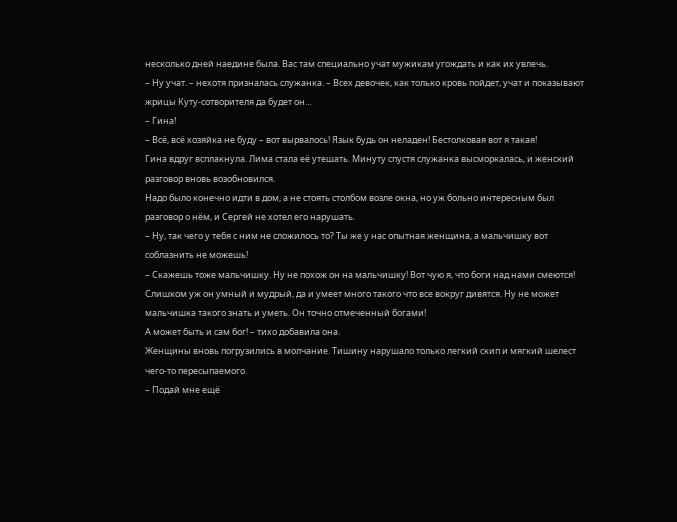несколько дней наедине была. Вас там специально учат мужикам угождать и как их увлечь.
– Ну учат. – нехотя призналась служанка. – Всех девочек, как только кровь пойдет, учат и показывают жрицы Куту-сотворителя да будет он…
– Гина!
– Всё, всё хозяйка не буду – вот вырвалось! Язык будь он неладен! Бестолковая вот я такая!
Гина вдруг всплакнула. Лима стала её утешать. Минуту спустя служанка высморкалась, и женский разговор вновь возобновился.
Надо было конечно идти в дом, а не стоять столбом возле окна, но уж больно интересным был разговор о нём, и Сергей не хотел его нарушать.
– Ну, так чего у тебя с ним не сложилось то? Ты же у нас опытная женщина, а мальчишку вот соблазнить не можешь!
– Скажешь тоже мальчишку. Ну не похож он на мальчишку! Вот чую я, что боги над нами смеются! Слишком уж он умный и мудрый, да и умеет много такого что все вокруг дивятся. Ну не может мальчишка такого знать и уметь. Он точно отмеченный богами!
А может быть и сам бог! – тихо добавила она.
Женщины вновь погрузились в молчание. Тишину нарушало только легкий скип и мягкий шелест чего-то пересыпаемого.
– Подай мне ещё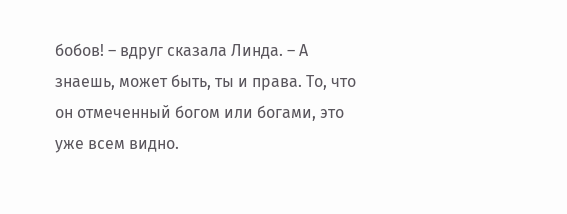бобов! – вдруг сказала Линда. – А знаешь, может быть, ты и права. То, что он отмеченный богом или богами, это уже всем видно.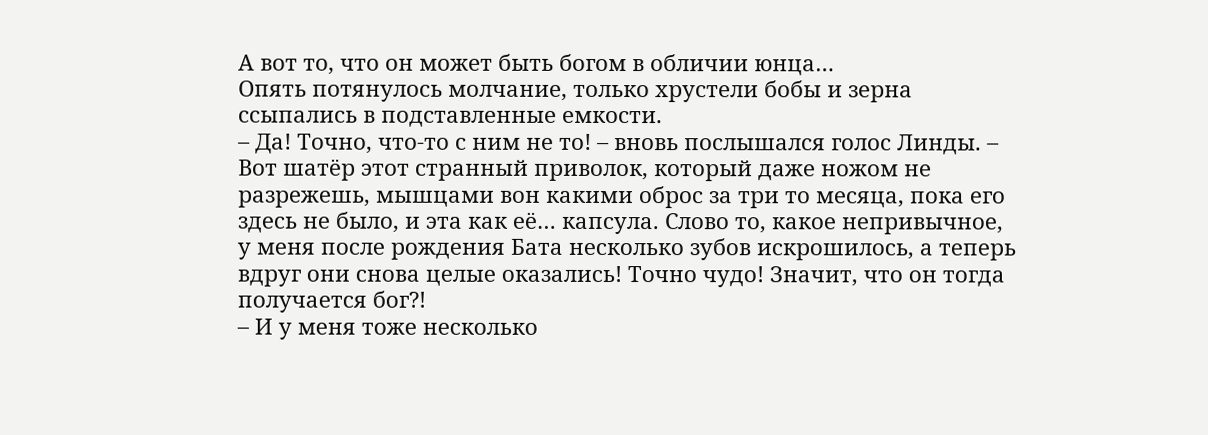А вот то, что он может быть богом в обличии юнца…
Опять потянулось молчание, только хрустели бобы и зерна ссыпались в подставленные емкости.
– Да! Точно, что-то с ним не то! – вновь послышался голос Линды. – Вот шатёр этот странный приволок, который даже ножом не разрежешь, мышцами вон какими оброс за три то месяца, пока его здесь не было, и эта как её… капсула. Слово то, какое непривычное, у меня после рождения Бата несколько зубов искрошилось, а теперь вдруг они снова целые оказались! Точно чудо! Значит, что он тогда получается бог?!
– И у меня тоже несколько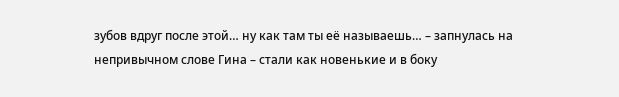зубов вдруг после этой… ну как там ты её называешь… – запнулась на непривычном слове Гина – стали как новенькие и в боку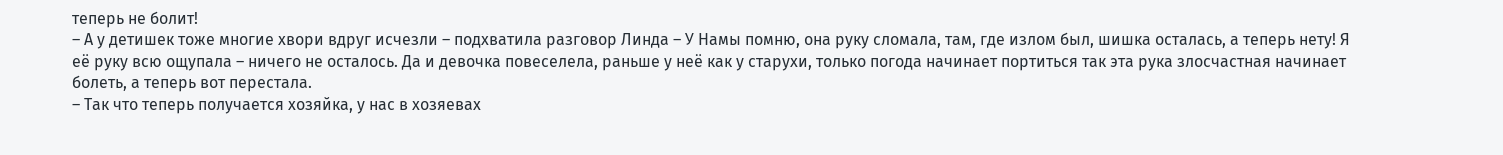теперь не болит!
– А у детишек тоже многие хвори вдруг исчезли – подхватила разговор Линда – У Намы помню, она руку сломала, там, где излом был, шишка осталась, а теперь нету! Я её руку всю ощупала – ничего не осталось. Да и девочка повеселела, раньше у неё как у старухи, только погода начинает портиться так эта рука злосчастная начинает болеть, а теперь вот перестала.
– Так что теперь получается хозяйка, у нас в хозяевах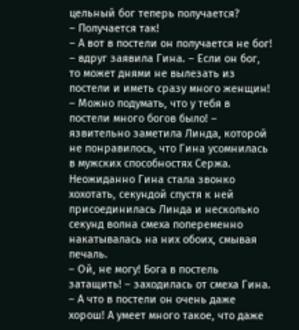цельный бог теперь получается?
– Получается так!
– А вот в постели он получается не бог! – вдруг заявила Гина. – Если он бог, то может днями не вылезать из постели и иметь сразу много женщин!
– Можно подумать, что у тебя в постели много богов было! – язвительно заметила Линда, которой не понравилось, что Гина усомнилась в мужских способностях Сержа.
Неожиданно Гина стала звонко хохотать, секундой спустя к ней присоединилась Линда и несколько секунд волна смеха попеременно накатывалась на них обоих, смывая печаль.
– Ой, не могу! Бога в постель затащить! – заходилась от смеха Гина.
– А что в постели он очень даже хорош! А умеет много такое, что даже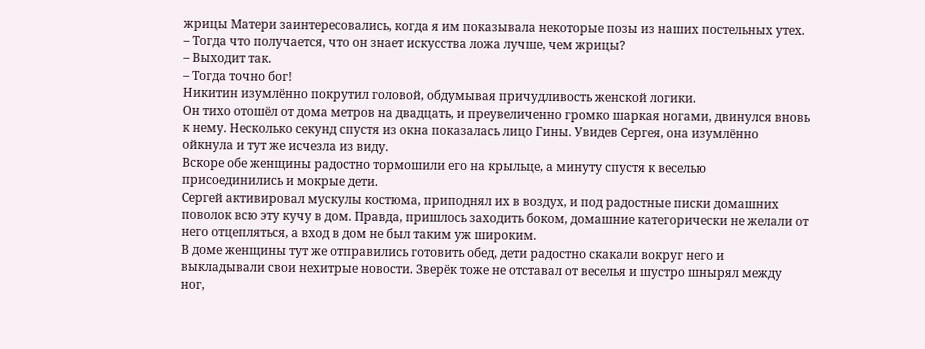жрицы Матери заинтересовались, когда я им показывала некоторые позы из наших постельных утех.
– Тогда что получается, что он знает искусства ложа лучше, чем жрицы?
– Выходит так.
– Тогда точно бог!
Никитин изумлённо покрутил головой, обдумывая причудливость женской логики.
Он тихо отошёл от дома метров на двадцать, и преувеличенно громко шаркая ногами, двинулся вновь к нему. Несколько секунд спустя из окна показалась лицо Гины. Увидев Сергея, она изумлённо ойкнула и тут же исчезла из виду.
Вскоре обе женщины радостно тормошили его на крыльце, а минуту спустя к веселью присоединились и мокрые дети.
Сергей активировал мускулы костюма, приподнял их в воздух, и под радостные писки домашних поволок всю эту кучу в дом. Правда, пришлось заходить боком, домашние категорически не желали от него отцепляться, а вход в дом не был таким уж широким.
В доме женщины тут же отправились готовить обед, дети радостно скакали вокруг него и выкладывали свои нехитрые новости. Зверёк тоже не отставал от веселья и шустро шнырял между ног,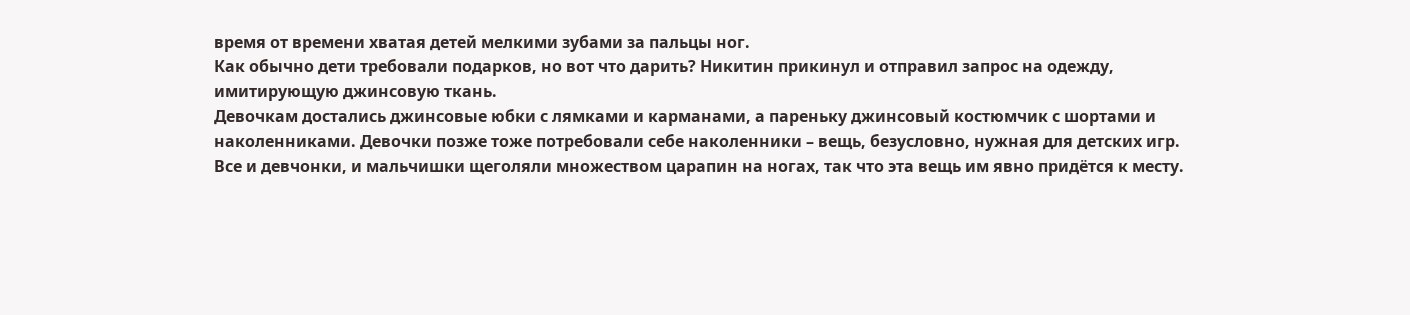время от времени хватая детей мелкими зубами за пальцы ног.
Как обычно дети требовали подарков, но вот что дарить? Никитин прикинул и отправил запрос на одежду, имитирующую джинсовую ткань.
Девочкам достались джинсовые юбки с лямками и карманами, а пареньку джинсовый костюмчик с шортами и наколенниками. Девочки позже тоже потребовали себе наколенники – вещь, безусловно, нужная для детских игр.
Все и девчонки, и мальчишки щеголяли множеством царапин на ногах, так что эта вещь им явно придётся к месту.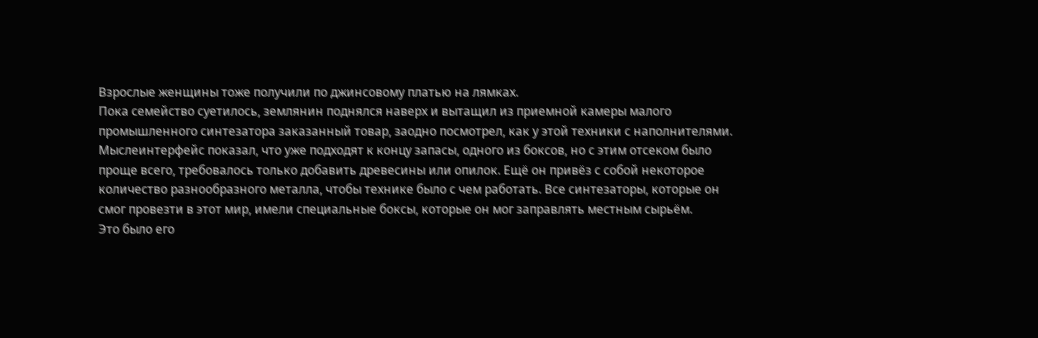Взрослые женщины тоже получили по джинсовому платью на лямках.
Пока семейство суетилось, землянин поднялся наверх и вытащил из приемной камеры малого промышленного синтезатора заказанный товар, заодно посмотрел, как у этой техники с наполнителями.
Мыслеинтерфейс показал, что уже подходят к концу запасы, одного из боксов, но с этим отсеком было проще всего, требовалось только добавить древесины или опилок. Ещё он привёз с собой некоторое количество разнообразного металла, чтобы технике было с чем работать. Все синтезаторы, которые он смог провезти в этот мир, имели специальные боксы, которые он мог заправлять местным сырьём.
Это было его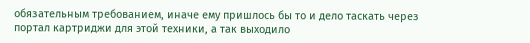обязательным требованием, иначе ему пришлось бы то и дело таскать через портал картриджи для этой техники, а так выходило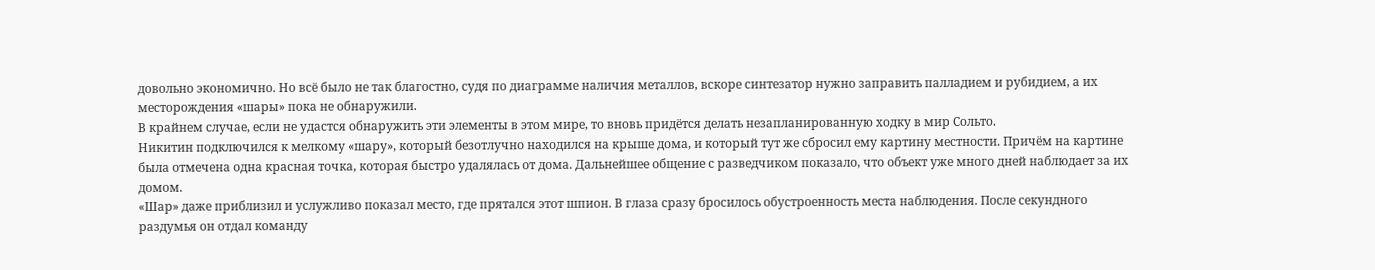довольно экономично. Но всё было не так благостно, судя по диаграмме наличия металлов, вскоре синтезатор нужно заправить палладием и рубидием, а их месторождения «шары» пока не обнаружили.
В крайнем случае, если не удастся обнаружить эти элементы в этом мире, то вновь придётся делать незапланированную ходку в мир Сольто.
Никитин подключился к мелкому «шару», который безотлучно находился на крыше дома, и который тут же сбросил ему картину местности. Причём на картине была отмечена одна красная точка, которая быстро удалялась от дома. Дальнейшее общение с разведчиком показало, что объект уже много дней наблюдает за их домом.
«Шар» даже приблизил и услужливо показал место, где прятался этот шпион. В глаза сразу бросилось обустроенность места наблюдения. После секундного раздумья он отдал команду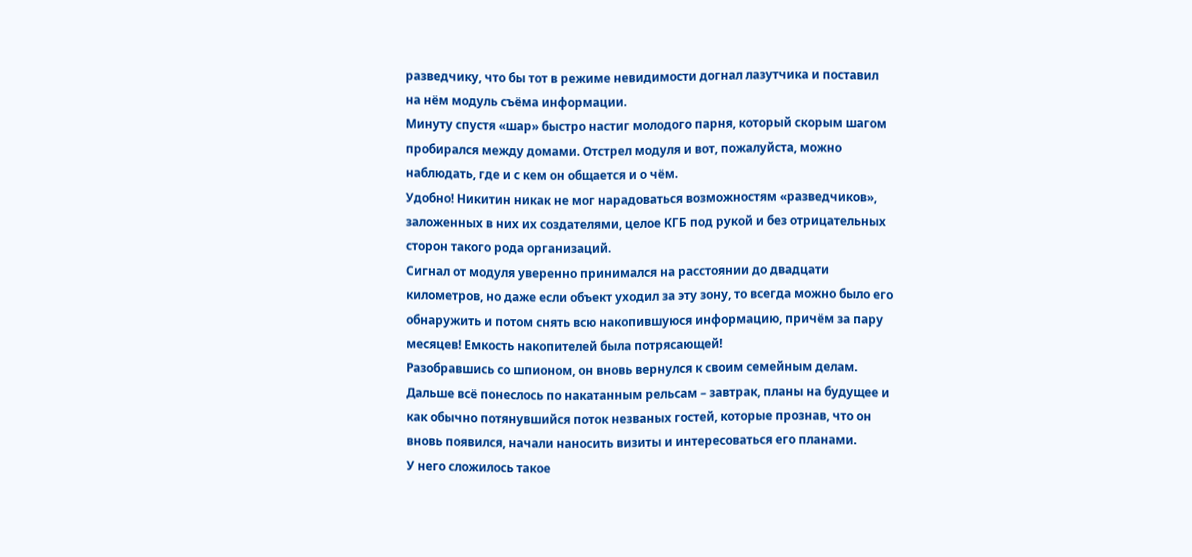разведчику, что бы тот в режиме невидимости догнал лазутчика и поставил на нём модуль съёма информации.
Минуту спустя «шар» быстро настиг молодого парня, который скорым шагом пробирался между домами. Отстрел модуля и вот, пожалуйста, можно наблюдать, где и с кем он общается и о чём.
Удобно! Никитин никак не мог нарадоваться возможностям «разведчиков», заложенных в них их создателями, целое КГБ под рукой и без отрицательных сторон такого рода организаций.
Сигнал от модуля уверенно принимался на расстоянии до двадцати километров, но даже если объект уходил за эту зону, то всегда можно было его обнаружить и потом снять всю накопившуюся информацию, причём за пару месяцев! Емкость накопителей была потрясающей!
Разобравшись со шпионом, он вновь вернулся к своим семейным делам. Дальше всё понеслось по накатанным рельсам – завтрак, планы на будущее и как обычно потянувшийся поток незваных гостей, которые прознав, что он вновь появился, начали наносить визиты и интересоваться его планами.
У него сложилось такое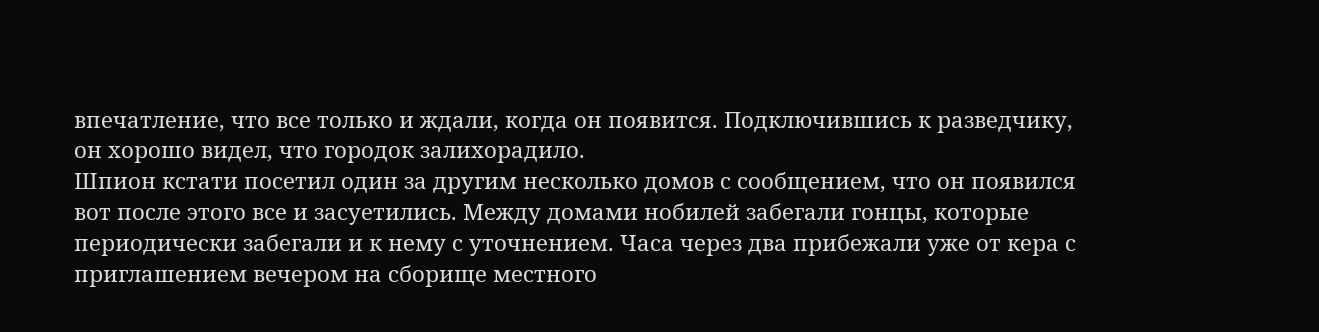впечатление, что все только и ждали, когда он появится. Подключившись к разведчику, он хорошо видел, что городок залихорадило.
Шпион кстати посетил один за другим несколько домов с сообщением, что он появился вот после этого все и засуетились. Между домами нобилей забегали гонцы, которые периодически забегали и к нему с уточнением. Часа через два прибежали уже от кера с приглашением вечером на сборище местного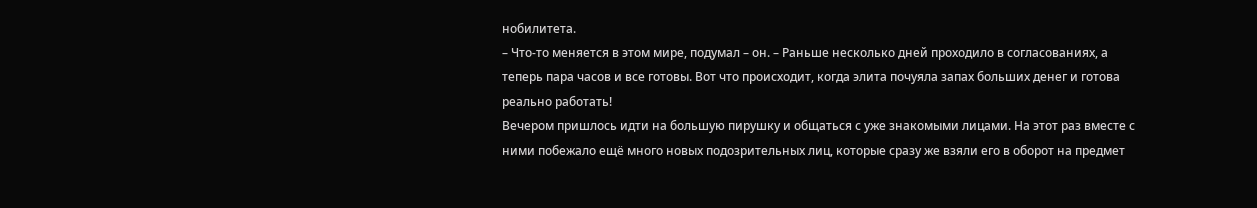нобилитета.
– Что-то меняется в этом мире, подумал – он. – Раньше несколько дней проходило в согласованиях, а теперь пара часов и все готовы. Вот что происходит, когда элита почуяла запах больших денег и готова реально работать!
Вечером пришлось идти на большую пирушку и общаться с уже знакомыми лицами. На этот раз вместе с ними побежало ещё много новых подозрительных лиц, которые сразу же взяли его в оборот на предмет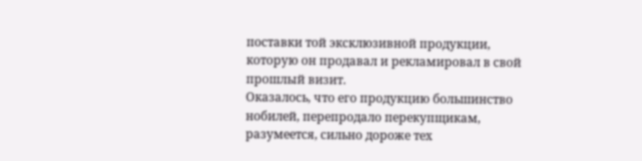поставки той эксклюзивной продукции, которую он продавал и рекламировал в свой прошлый визит.
Оказалось, что его продукцию большинство нобилей, перепродало перекупщикам, разумеется, сильно дороже тех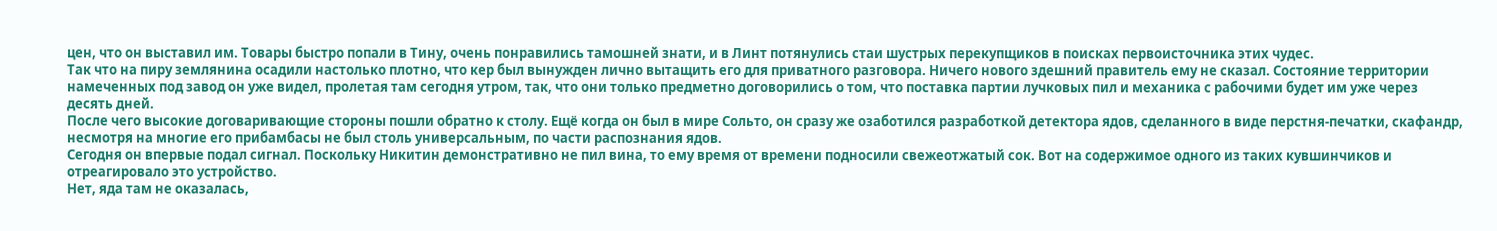цен, что он выставил им. Товары быстро попали в Тину, очень понравились тамошней знати, и в Линт потянулись стаи шустрых перекупщиков в поисках первоисточника этих чудес.
Так что на пиру землянина осадили настолько плотно, что кер был вынужден лично вытащить его для приватного разговора. Ничего нового здешний правитель ему не сказал. Состояние территории намеченных под завод он уже видел, пролетая там сегодня утром, так, что они только предметно договорились о том, что поставка партии лучковых пил и механика с рабочими будет им уже через десять дней.
После чего высокие договаривающие стороны пошли обратно к столу. Ещё когда он был в мире Сольто, он сразу же озаботился разработкой детектора ядов, сделанного в виде перстня-печатки, скафандр, несмотря на многие его прибамбасы не был столь универсальным, по части распознания ядов.
Сегодня он впервые подал сигнал. Поскольку Никитин демонстративно не пил вина, то ему время от времени подносили свежеотжатый сок. Вот на содержимое одного из таких кувшинчиков и отреагировало это устройство.
Нет, яда там не оказалась,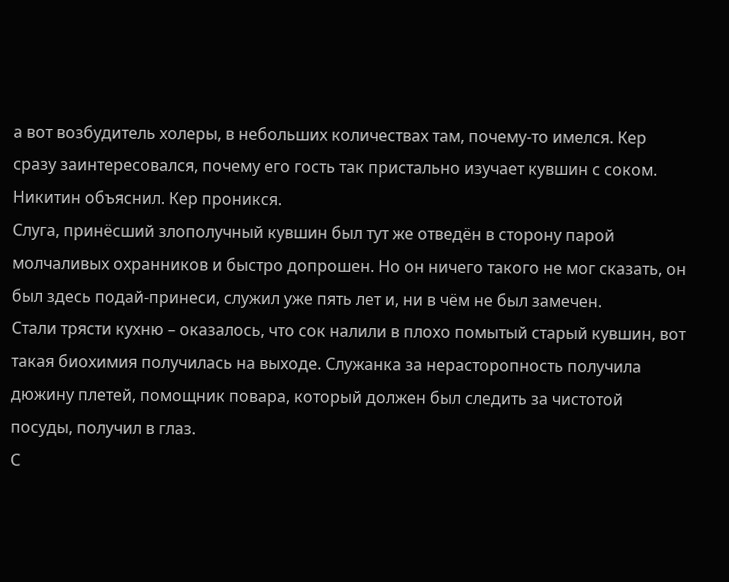а вот возбудитель холеры, в небольших количествах там, почему-то имелся. Кер сразу заинтересовался, почему его гость так пристально изучает кувшин с соком. Никитин объяснил. Кер проникся.
Слуга, принёсший злополучный кувшин был тут же отведён в сторону парой молчаливых охранников и быстро допрошен. Но он ничего такого не мог сказать, он был здесь подай-принеси, служил уже пять лет и, ни в чём не был замечен.
Стали трясти кухню – оказалось, что сок налили в плохо помытый старый кувшин, вот такая биохимия получилась на выходе. Служанка за нерасторопность получила дюжину плетей, помощник повара, который должен был следить за чистотой посуды, получил в глаз.
С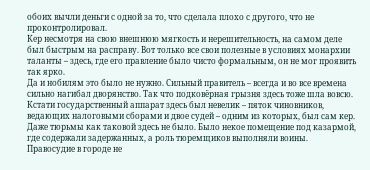обоих вычли деньги с одной за то, что сделала плохо с другого, что не проконтролировал.
Кер несмотря на свою внешнюю мягкость и нерешительность, на самом деле был быстрым на расправу. Вот только все свои полезные в условиях монархии таланты – здесь, где его правление было чисто формальным, он не мог проявить так ярко.
Да и нобилям это было не нужно. Сильный правитель – всегда и во все времена сильно нагибал дворянство. Так что подковёрная грызня здесь тоже шла вовсю. Кстати государственный аппарат здесь был невелик – пяток чиновников, ведающих налоговыми сборами и двое судей – одним из которых, был сам кер.
Даже тюрьмы как таковой здесь не было. Было некое помещение под казармой, где содержали задержанных, а роль тюремщиков выполняли воины. Правосудие в городе не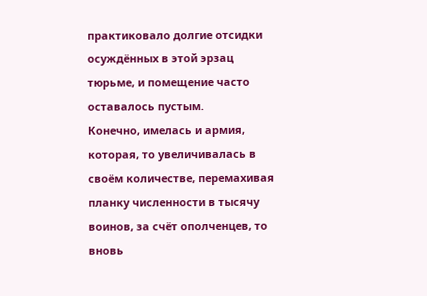практиковало долгие отсидки осуждённых в этой эрзац тюрьме, и помещение часто оставалось пустым.
Конечно, имелась и армия, которая, то увеличивалась в своём количестве, перемахивая планку численности в тысячу воинов, за счёт ополченцев, то вновь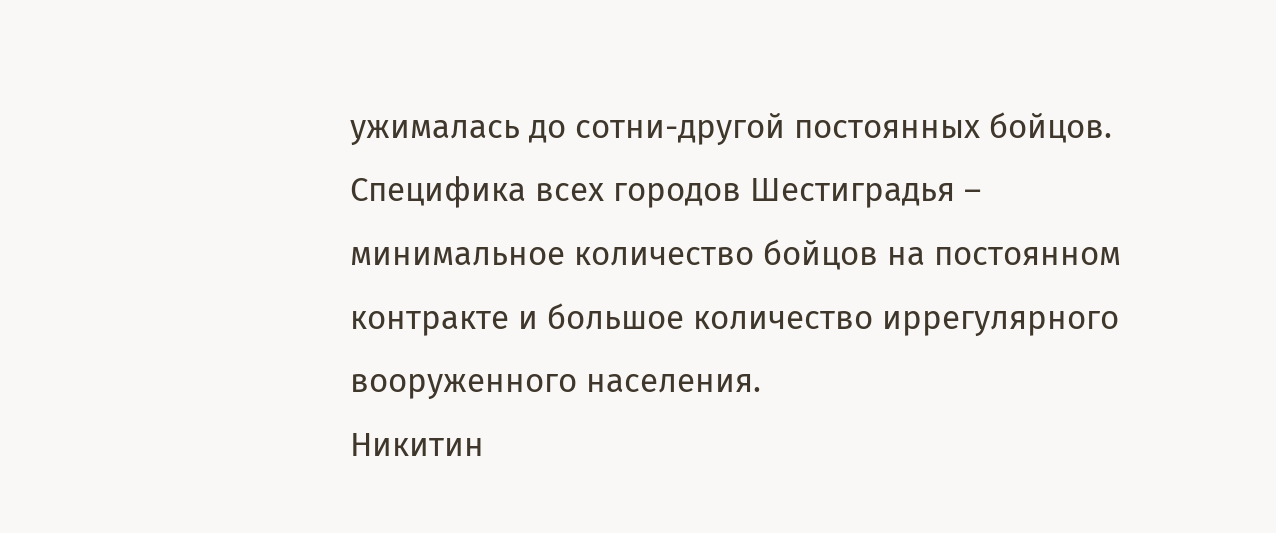ужималась до сотни-другой постоянных бойцов.
Специфика всех городов Шестиградья – минимальное количество бойцов на постоянном контракте и большое количество иррегулярного вооруженного населения.
Никитин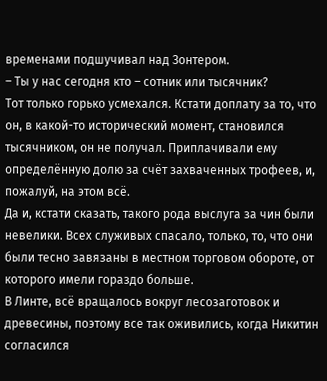временами подшучивал над Зонтером.
– Ты у нас сегодня кто – сотник или тысячник?
Тот только горько усмехался. Кстати доплату за то, что он, в какой-то исторический момент, становился тысячником, он не получал. Приплачивали ему определённую долю за счёт захваченных трофеев, и, пожалуй, на этом всё.
Да и, кстати сказать, такого рода выслуга за чин были невелики. Всех служивых спасало, только, то, что они были тесно завязаны в местном торговом обороте, от которого имели гораздо больше.
В Линте, всё вращалось вокруг лесозаготовок и древесины, поэтому все так оживились, когда Никитин согласился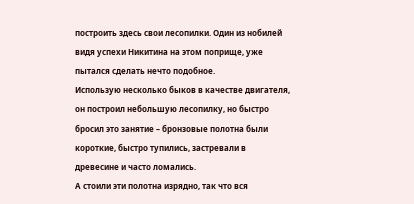построить здесь свои лесопилки. Один из нобилей видя успехи Никитина на этом поприще, уже пытался сделать нечто подобное.
Использую несколько быков в качестве двигателя, он построил небольшую лесопилку, но быстро бросил это занятие – бронзовые полотна были короткие, быстро тупились, застревали в древесине и часто ломались.
А стоили эти полотна изрядно, так что вся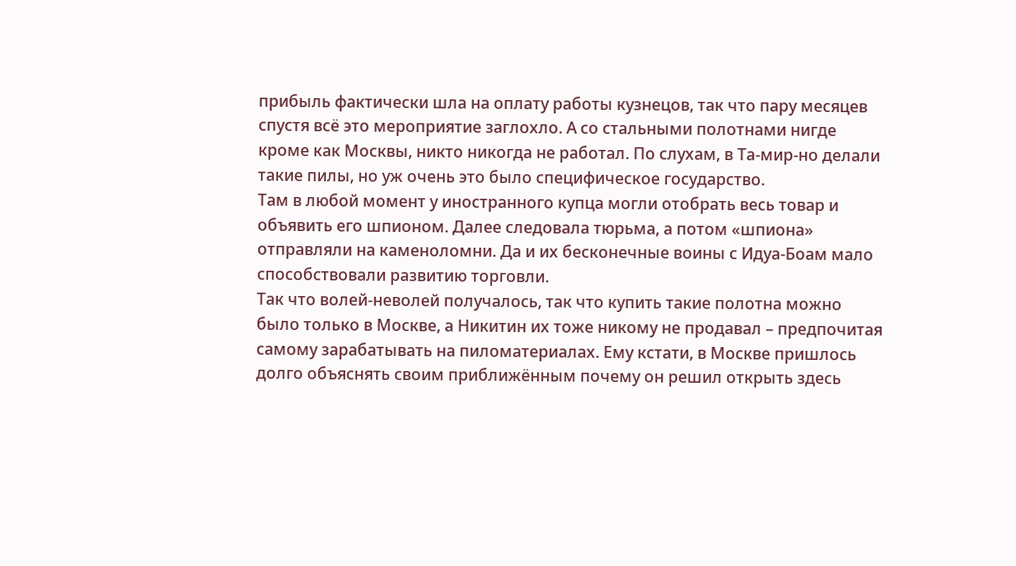прибыль фактически шла на оплату работы кузнецов, так что пару месяцев спустя всё это мероприятие заглохло. А со стальными полотнами нигде кроме как Москвы, никто никогда не работал. По слухам, в Та-мир-но делали такие пилы, но уж очень это было специфическое государство.
Там в любой момент у иностранного купца могли отобрать весь товар и объявить его шпионом. Далее следовала тюрьма, а потом «шпиона» отправляли на каменоломни. Да и их бесконечные воины с Идуа-Боам мало способствовали развитию торговли.
Так что волей-неволей получалось, так что купить такие полотна можно было только в Москве, а Никитин их тоже никому не продавал – предпочитая самому зарабатывать на пиломатериалах. Ему кстати, в Москве пришлось долго объяснять своим приближённым почему он решил открыть здесь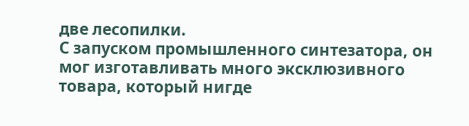две лесопилки.
С запуском промышленного синтезатора, он мог изготавливать много эксклюзивного товара, который нигде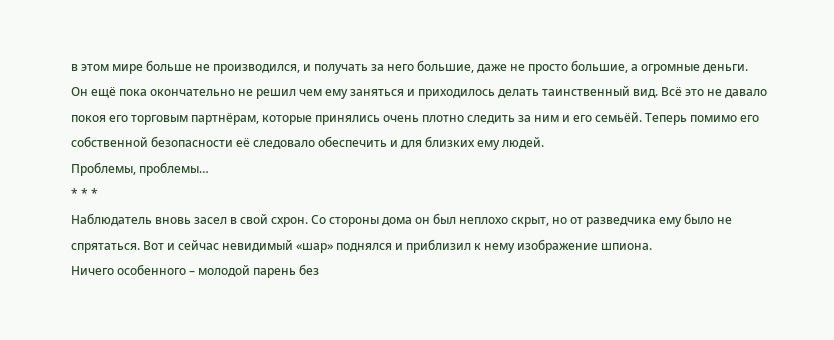в этом мире больше не производился, и получать за него большие, даже не просто большие, а огромные деньги.
Он ещё пока окончательно не решил чем ему заняться и приходилось делать таинственный вид. Всё это не давало покоя его торговым партнёрам, которые принялись очень плотно следить за ним и его семьёй. Теперь помимо его собственной безопасности её следовало обеспечить и для близких ему людей.
Проблемы, проблемы…
* * *
Наблюдатель вновь засел в свой схрон. Со стороны дома он был неплохо скрыт, но от разведчика ему было не спрятаться. Вот и сейчас невидимый «шар» поднялся и приблизил к нему изображение шпиона.
Ничего особенного – молодой парень без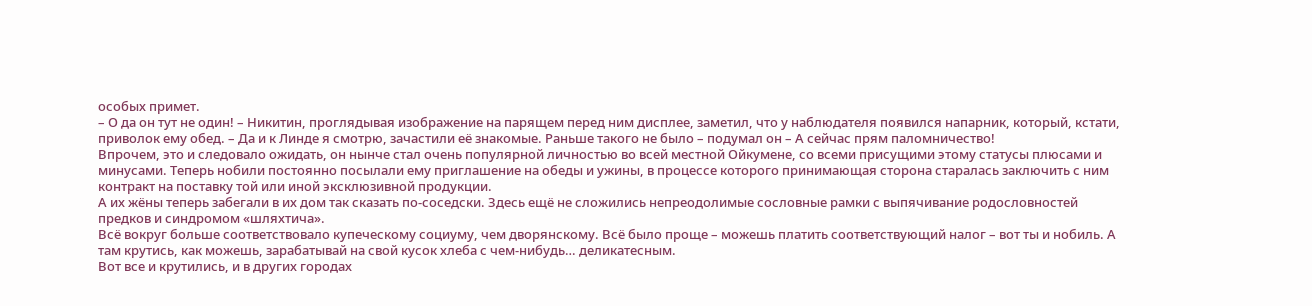особых примет.
– О да он тут не один! – Никитин, проглядывая изображение на парящем перед ним дисплее, заметил, что у наблюдателя появился напарник, который, кстати, приволок ему обед. – Да и к Линде я смотрю, зачастили её знакомые. Раньше такого не было – подумал он – А сейчас прям паломничество!
Впрочем, это и следовало ожидать, он нынче стал очень популярной личностью во всей местной Ойкумене, со всеми присущими этому статусы плюсами и минусами. Теперь нобили постоянно посылали ему приглашение на обеды и ужины, в процессе которого принимающая сторона старалась заключить с ним контракт на поставку той или иной эксклюзивной продукции.
А их жёны теперь забегали в их дом так сказать по-соседски. Здесь ещё не сложились непреодолимые сословные рамки с выпячивание родословностей предков и синдромом «шляхтича».
Всё вокруг больше соответствовало купеческому социуму, чем дворянскому. Всё было проще – можешь платить соответствующий налог – вот ты и нобиль. А там крутись, как можешь, зарабатывай на свой кусок хлеба с чем-нибудь… деликатесным.
Вот все и крутились, и в других городах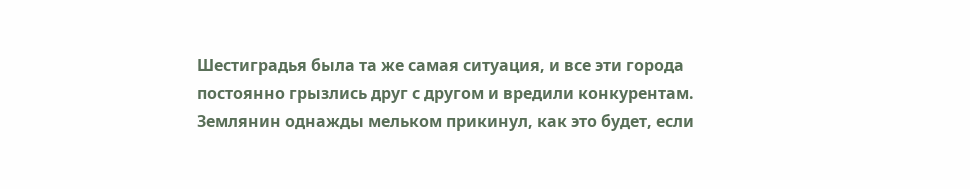Шестиградья была та же самая ситуация, и все эти города постоянно грызлись друг с другом и вредили конкурентам.
Землянин однажды мельком прикинул, как это будет, если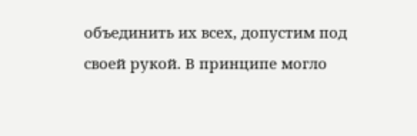объединить их всех, допустим под своей рукой. В принципе могло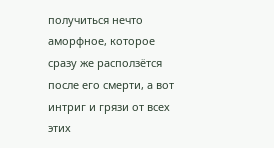получиться нечто аморфное, которое сразу же расползётся после его смерти, а вот интриг и грязи от всех этих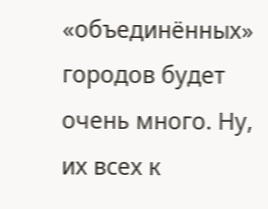«объединённых» городов будет очень много. Ну, их всех к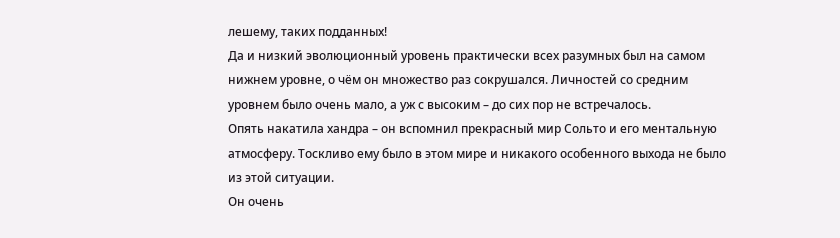лешему, таких подданных!
Да и низкий эволюционный уровень практически всех разумных был на самом нижнем уровне, о чём он множество раз сокрушался. Личностей со средним уровнем было очень мало, а уж с высоким – до сих пор не встречалось.
Опять накатила хандра – он вспомнил прекрасный мир Сольто и его ментальную атмосферу. Тоскливо ему было в этом мире и никакого особенного выхода не было из этой ситуации.
Он очень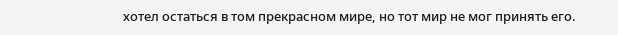хотел остаться в том прекрасном мире, но тот мир не мог принять его.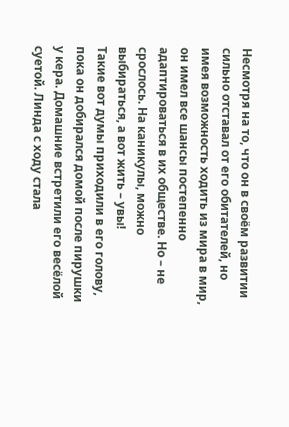Несмотря на то, что он в своём развитии сильно отставал от его обитателей, но имея возможность ходить из мира в мир, он имел все шансы постепенно адаптироваться в их обществе. Но – не срослось. На каникулы, можно выбираться, а вот жить – увы!
Такие вот думы приходили в его голову, пока он добирался домой после пирушки у кера. Домашние встретили его весёлой суетой. Линда с ходу стала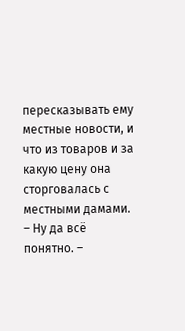пересказывать ему местные новости, и что из товаров и за какую цену она сторговалась с местными дамами.
– Ну да всё понятно. –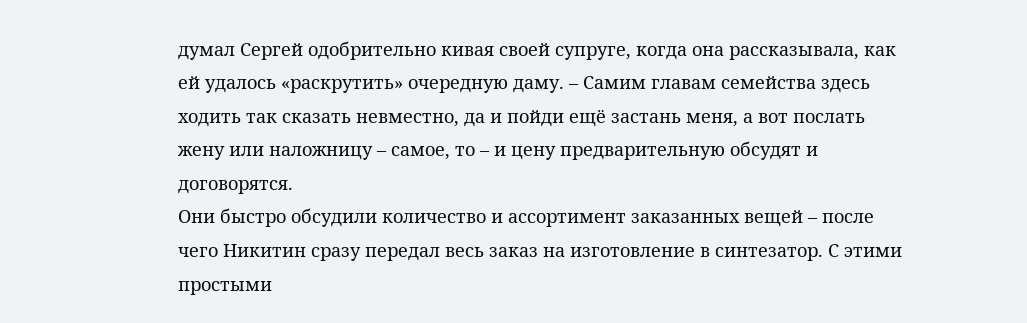думал Сергей одобрительно кивая своей супруге, когда она рассказывала, как ей удалось «раскрутить» очередную даму. – Самим главам семейства здесь ходить так сказать невместно, да и пойди ещё застань меня, а вот послать жену или наложницу – самое, то – и цену предварительную обсудят и договорятся.
Они быстро обсудили количество и ассортимент заказанных вещей – после чего Никитин сразу передал весь заказ на изготовление в синтезатор. С этими простыми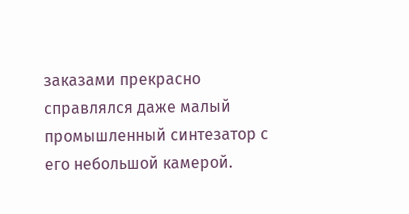заказами прекрасно справлялся даже малый промышленный синтезатор с его небольшой камерой.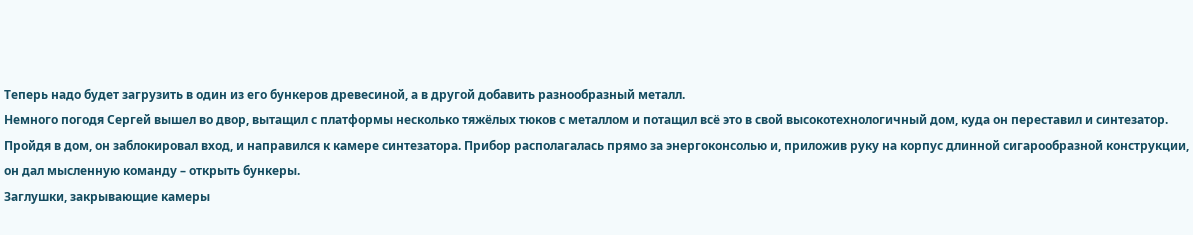Теперь надо будет загрузить в один из его бункеров древесиной, а в другой добавить разнообразный металл.
Немного погодя Сергей вышел во двор, вытащил с платформы несколько тяжёлых тюков с металлом и потащил всё это в свой высокотехнологичный дом, куда он переставил и синтезатор.
Пройдя в дом, он заблокировал вход, и направился к камере синтезатора. Прибор располагалась прямо за энергоконсолью и, приложив руку на корпус длинной сигарообразной конструкции, он дал мысленную команду – открыть бункеры.
Заглушки, закрывающие камеры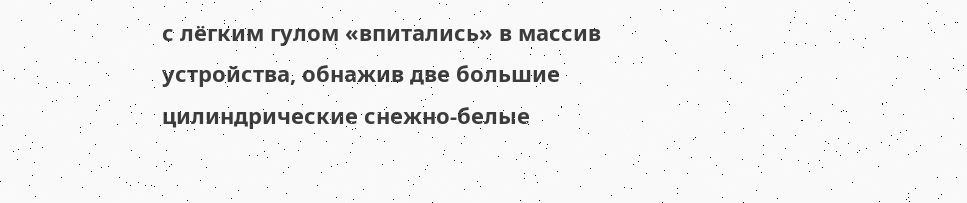с лёгким гулом «впитались» в массив устройства, обнажив две большие цилиндрические снежно-белые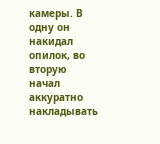камеры. В одну он накидал опилок, во вторую начал аккуратно накладывать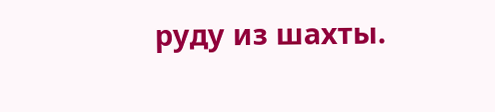руду из шахты.